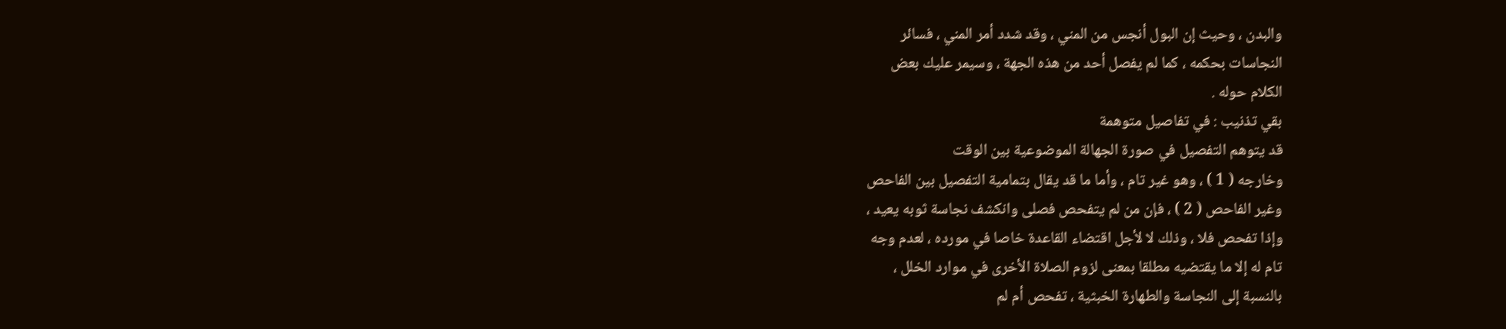والبدن ، وحيث إن البول أنجس من المني ، وقد شدد أمر المني ، فسائر
النجاسات بحكمه ، كما لم يفصل أحد من هذه الجهة ، وسيمر عليك بعض
الكلام حوله .
بقي تذنيب : في تفاصيل متوهمة
قد يتوهم التفصيل في صورة الجهالة الموضوعية بين الوقت
وخارجه ( 1 ) ، وهو غير تام ، وأما ما قد يقال بتمامية التفصيل بين الفاحص
وغير الفاحص ( 2 ) ، فإن من لم يتفحص فصلى وانكشف نجاسة ثوبه يعيد ،
وإذا تفحص فلا ، وذلك لا لأجل اقتضاء القاعدة خاصا في مورده ، لعدم وجه
تام له إلا ما يقتضيه مطلقا بمعنى لزوم الصلاة الأخرى في موارد الخلل ،
بالنسبة إلى النجاسة والطهارة الخبثية ، تفحص أم لم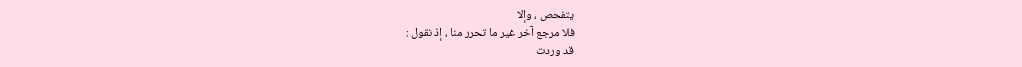يتفحص ، وإلا
فلا مرجع آخر غير ما تحرر منا ، إذ نقول :
قد وردت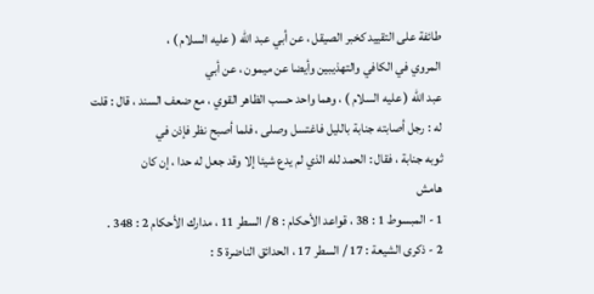طائفة على التقييد كخبر الصيقل ، عن أبي عبد الله ( عليه السلام ) ،
المروي في الكافي والتهذيبين وأيضا عن ميمون ، عن أبي
عبد الله ( عليه السلام ) ، وهما واحد حسب الظاهر القوي ، مع ضعف السند ، قال : قلت
له : رجل أصابته جنابة بالليل فاغتسل وصلى ، فلما أصبح نظر فإذن في
ثوبه جنابة ، فقال : الحمد لله الذي لم يدع شيئا إلا وقد جعل له حدا ، إن كان
هامش
1 - المبسوط 1 : 38 ، قواعد الأحكام : 8 / السطر 11 ، مدارك الأحكام 2 : 348 .
2 - ذكرى الشيعة : 17 / السطر 17 ، الحدائق الناضرة 5 :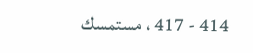414 - 417 ، مستمسك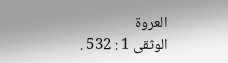العروة
الوثقى 1 : 532 .